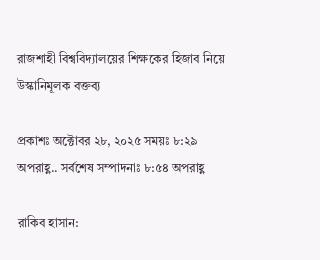রাজশাহী বিশ্ববিদ্যালয়ের শিক্ষকের হিজাব নিয়ে উস্কানিমূলক বক্তব্য

প্রকাশঃ অক্টোবর ২৮, ২০২৫ সময়ঃ ৮:২৯ অপরাহ্ণ.. সর্বশেষ সম্পাদনাঃ ৮:৫৪ অপরাহ্ণ

রাকিব হাসান: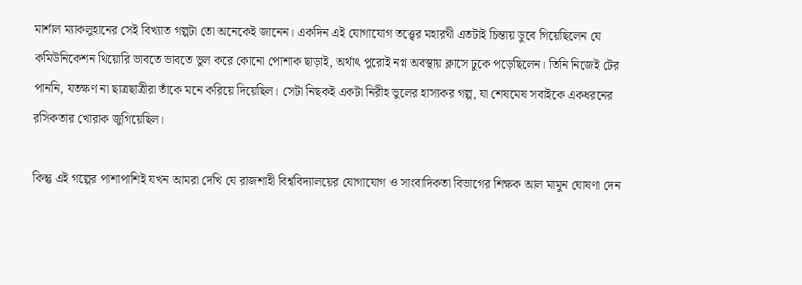মার্শাল ম্যাকলুহানের সেই বিখ্যাত গল্পটা তো অনেকেই জানেন। একদিন এই যোগাযোগ তত্ত্বের মহারথী এতটাই চিন্তায় ডুবে গিয়েছিলেন যে কমিউনিকেশন থিয়োরি ভাবতে ভাবতে ভুল করে কোনো পোশাক ছাড়াই, অর্থাৎ পুরোই নগ্ন অবস্থায় ক্লাসে ঢুকে পড়েছিলেন। তিনি নিজেই টের পাননি, যতক্ষণ না ছাত্রছাত্রীরা তাঁকে মনে করিয়ে দিয়েছিল। সেটা নিছকই একটা নিরীহ ভুলের হাস্যকর গল্প, যা শেষমেষ সবাইকে একধরনের রসিকতার খোরাক জুগিয়েছিল।

কিন্তু এই গল্পের পাশাপাশিই যখন আমরা দেখি যে রাজশাহী বিশ্ববিদ্যালয়ের যোগাযোগ ও সাংবাদিকতা বিভাগের শিক্ষক আল মামুন ঘোষণা দেন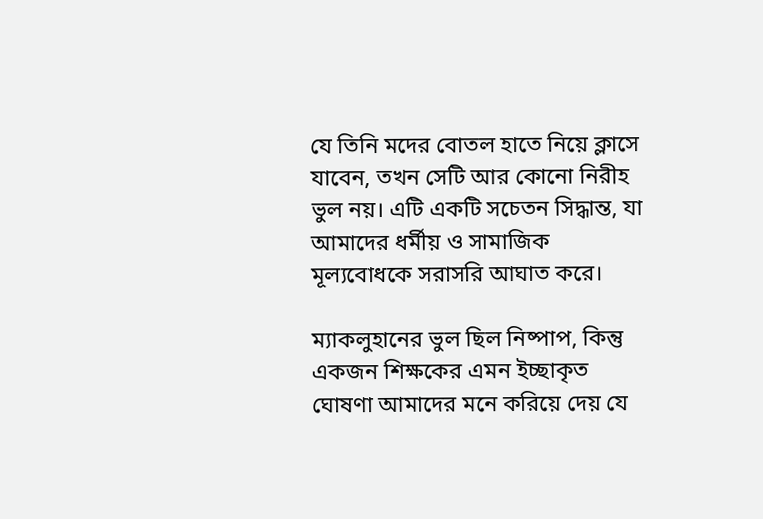যে তিনি মদের বোতল হাতে নিয়ে ক্লাসে যাবেন, তখন সেটি আর কোনো নিরীহ ভুল নয়। এটি একটি সচেতন সিদ্ধান্ত, যা আমাদের ধর্মীয় ও সামাজিক মূল্যবোধকে সরাসরি আঘাত করে।

ম্যাকলুহানের ভুল ছিল নিষ্পাপ, কিন্তু একজন শিক্ষকের এমন ইচ্ছাকৃত ঘোষণা আমাদের মনে করিয়ে দেয় যে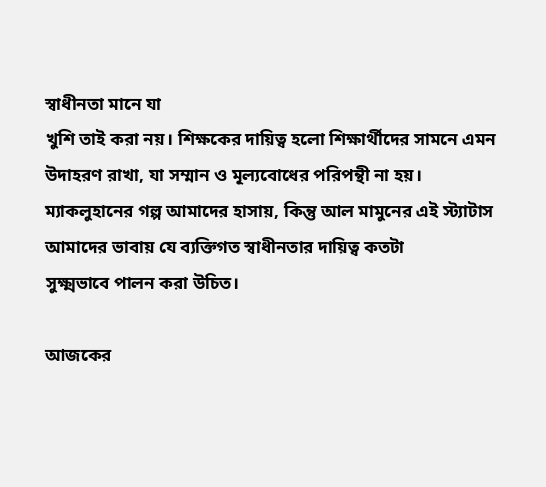স্বাধীনতা মানে যা
খুশি তাই করা নয়। শিক্ষকের দায়িত্ব হলো শিক্ষার্থীদের সামনে এমন উদাহরণ রাখা, যা সম্মান ও মূল্যবোধের পরিপন্থী না হয়।
ম্যাকলুহানের গল্প আমাদের হাসায়, কিন্তু আল মামুনের এই স্ট্যাটাস আমাদের ভাবায় যে ব্যক্তিগত স্বাধীনতার দায়িত্ব কতটা
সুক্ষ্মভাবে পালন করা উচিত।

আজকের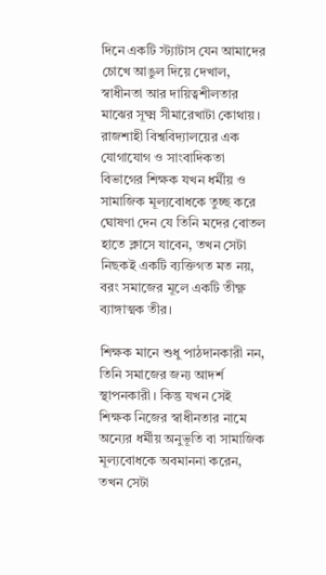দিনে একটি স্ট্যাটাস যেন আমাদের চোখে আঙুল দিয়ে দেখাল, স্বাধীনতা আর দায়িত্বশীলতার মাঝের সূক্ষ্ম সীমারেখাটা কোথায়। রাজশাহী বিশ্ববিদ্যালয়ের এক যোগাযোগ ও সাংবাদিকতা বিভাগের শিক্ষক যখন ধর্মীয় ও সামাজিক মূল্যবোধকে তুচ্ছ করে ঘোষণা দেন যে তিনি মদের বোতল হাতে ক্লাসে যাবেন, তখন সেটা নিছকই একটি ব্যক্তিগত মত নয়, বরং সমাজের মূলে একটি তীক্ষ্ণ ব্যাঙ্গাত্মক তীর।

শিক্ষক মানে শুধু পাঠদানকারী নন, তিনি সমাজের জন্য আদর্শ স্থাপনকারী। কিন্তু যখন সেই শিক্ষক নিজের স্বাধীনতার নামে
অন্যের ধর্মীয় অনুভূতি বা সামাজিক মূল্যবোধকে অবমাননা করেন, তখন সেটা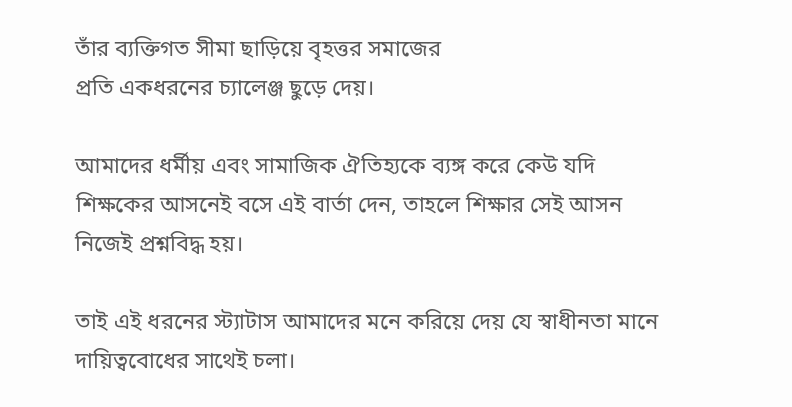তাঁর ব্যক্তিগত সীমা ছাড়িয়ে বৃহত্তর সমাজের
প্রতি একধরনের চ্যালেঞ্জ ছুড়ে দেয়।

আমাদের ধর্মীয় এবং সামাজিক ঐতিহ্যকে ব্যঙ্গ করে কেউ যদি শিক্ষকের আসনেই বসে এই বার্তা দেন, তাহলে শিক্ষার সেই আসন নিজেই প্রশ্নবিদ্ধ হয়।

তাই এই ধরনের স্ট্যাটাস আমাদের মনে করিয়ে দেয় যে স্বাধীনতা মানে দায়িত্ববোধের সাথেই চলা।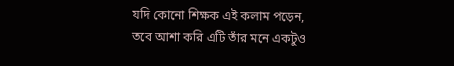যদি কোনো শিক্ষক এই কলাম পড়েন, তবে আশা করি এটি তাঁর মনে একটুও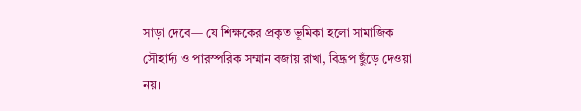সাড়া দেবে— যে শিক্ষকের প্রকৃত ভূমিকা হলো সামাজিক সৌহার্দ্য ও পারস্পরিক সম্মান বজায় রাখা, বিদ্রূপ ছুঁড়ে দেওয়া নয়।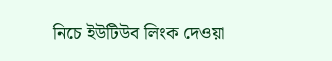নিচে ইউটিউব লিংক দেওয়া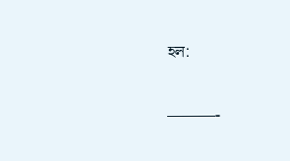হল:

———-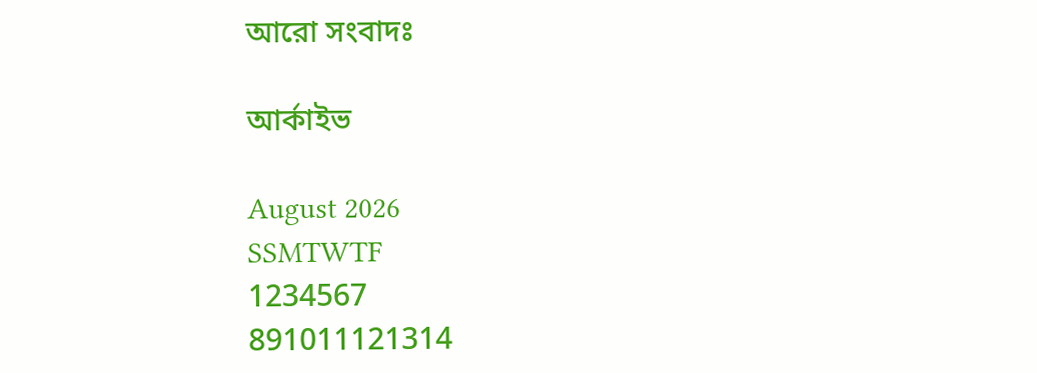আরো সংবাদঃ

আর্কাইভ

August 2026
SSMTWTF
1234567
891011121314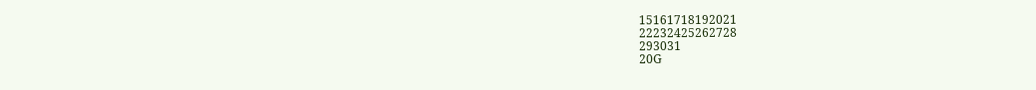15161718192021
22232425262728
293031
20G